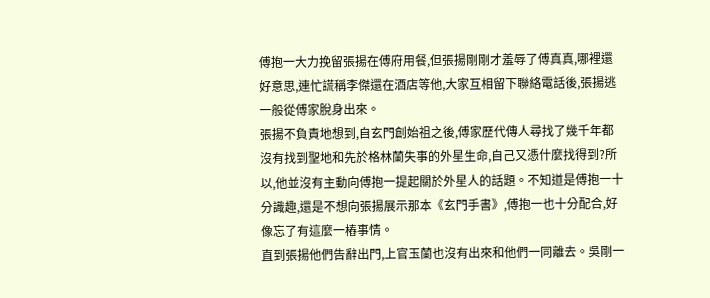傅抱一大力挽留張揚在傅府用餐,但張揚剛剛才羞辱了傅真真,哪裡還好意思,連忙謊稱李傑還在酒店等他,大家互相留下聯絡電話後,張揚逃一般從傅家脫身出來。
張揚不負責地想到,自玄門創始祖之後,傅家歷代傳人尋找了幾千年都沒有找到聖地和先於格林蘭失事的外星生命,自己又憑什麼找得到?所以,他並沒有主動向傅抱一提起關於外星人的話題。不知道是傅抱一十分識趣,還是不想向張揚展示那本《玄門手書》,傅抱一也十分配合,好像忘了有這麼一樁事情。
直到張揚他們告辭出門,上官玉蘭也沒有出來和他們一同離去。吳剛一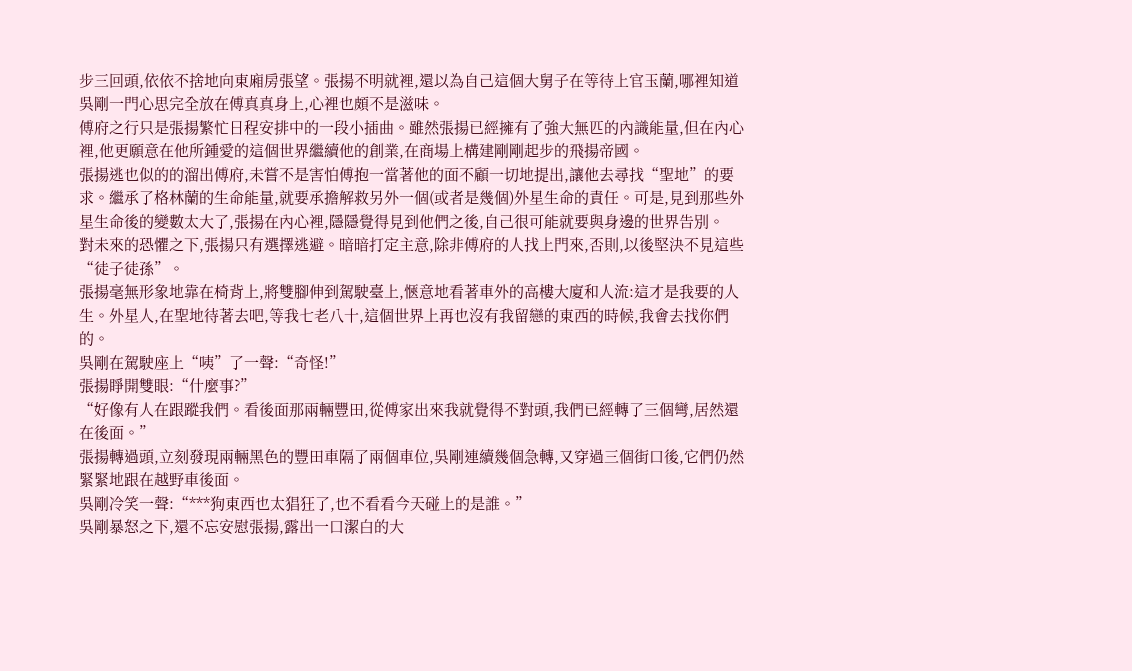步三回頭,依依不捨地向東廂房張望。張揚不明就裡,還以為自己這個大舅子在等待上官玉蘭,哪裡知道吳剛一門心思完全放在傅真真身上,心裡也頗不是滋味。
傅府之行只是張揚繁忙日程安排中的一段小插曲。雖然張揚已經擁有了強大無匹的內識能量,但在內心裡,他更願意在他所鍾愛的這個世界繼續他的創業,在商場上構建剛剛起步的飛揚帝國。
張揚逃也似的的溜出傅府,未嘗不是害怕傅抱一當著他的面不顧一切地提出,讓他去尋找“聖地”的要求。繼承了格林蘭的生命能量,就要承擔解救另外一個(或者是幾個)外星生命的責任。可是,見到那些外星生命後的變數太大了,張揚在內心裡,隱隱覺得見到他們之後,自己很可能就要與身邊的世界告別。
對未來的恐懼之下,張揚只有選擇逃避。暗暗打定主意,除非傅府的人找上門來,否則,以後堅決不見這些“徒子徒孫”。
張揚毫無形象地靠在椅背上,將雙腳伸到駕駛臺上,愜意地看著車外的高樓大廈和人流:這才是我要的人生。外星人,在聖地待著去吧,等我七老八十,這個世界上再也沒有我留戀的東西的時候,我會去找你們的。
吳剛在駕駛座上“咦”了一聲:“奇怪!”
張揚睜開雙眼:“什麼事?”
“好像有人在跟蹤我們。看後面那兩輛豐田,從傅家出來我就覺得不對頭,我們已經轉了三個彎,居然還在後面。”
張揚轉過頭,立刻發現兩輛黑色的豐田車隔了兩個車位,吳剛連續幾個急轉,又穿過三個街口後,它們仍然緊緊地跟在越野車後面。
吳剛冷笑一聲:“***狗東西也太猖狂了,也不看看今天碰上的是誰。”
吳剛暴怒之下,還不忘安慰張揚,露出一口潔白的大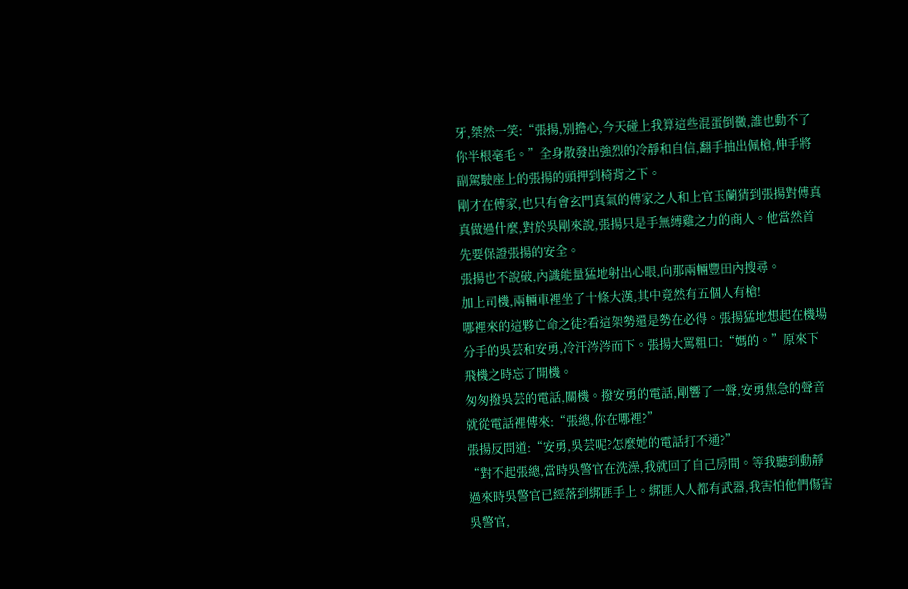牙,桀然一笑:“張揚,別擔心,今天碰上我算這些混蛋倒黴,誰也動不了你半根毫毛。”全身散發出強烈的冷靜和自信,翻手抽出佩槍,伸手將副駕駛座上的張揚的頭押到椅背之下。
剛才在傅家,也只有會玄門真氣的傅家之人和上官玉蘭猜到張揚對傅真真做過什麼,對於吳剛來說,張揚只是手無縛雞之力的商人。他當然首先要保證張揚的安全。
張揚也不說破,內識能量猛地射出心眼,向那兩輛豐田內搜尋。
加上司機,兩輛車裡坐了十條大漢,其中竟然有五個人有槍!
哪裡來的這夥亡命之徒?看這架勢還是勢在必得。張揚猛地想起在機場分手的吳芸和安勇,冷汗涔涔而下。張揚大罵粗口:“媽的。”原來下飛機之時忘了開機。
匆匆撥吳芸的電話,關機。撥安勇的電話,剛響了一聲,安勇焦急的聲音就從電話裡傳來:“張總,你在哪裡?”
張揚反問道:“安勇,吳芸呢?怎麼她的電話打不通?”
“對不起張總,當時吳警官在洗澡,我就回了自己房間。等我聽到動靜過來時吳警官已經落到綁匪手上。綁匪人人都有武器,我害怕他們傷害吳警官,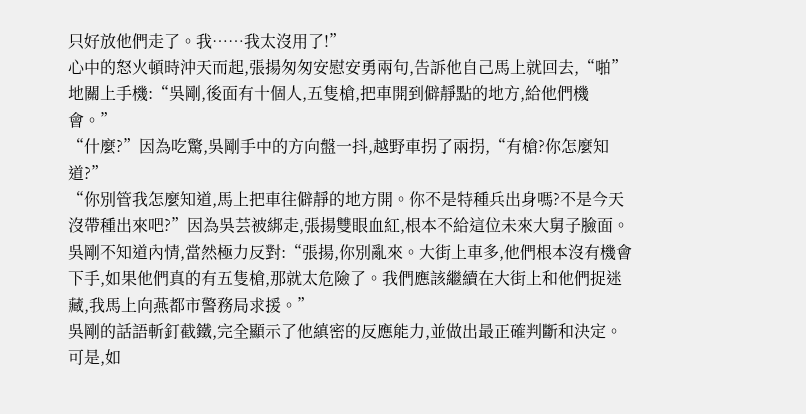只好放他們走了。我……我太沒用了!”
心中的怒火頓時沖天而起,張揚匆匆安慰安勇兩句,告訴他自己馬上就回去,“啪”地關上手機:“吳剛,後面有十個人,五隻槍,把車開到僻靜點的地方,給他們機會。”
“什麼?”因為吃驚,吳剛手中的方向盤一抖,越野車拐了兩拐,“有槍?你怎麼知道?”
“你別管我怎麼知道,馬上把車往僻靜的地方開。你不是特種兵出身嗎?不是今天沒帶種出來吧?”因為吳芸被綁走,張揚雙眼血紅,根本不給這位未來大舅子臉面。
吳剛不知道內情,當然極力反對:“張揚,你別亂來。大街上車多,他們根本沒有機會下手,如果他們真的有五隻槍,那就太危險了。我們應該繼續在大街上和他們捉迷藏,我馬上向燕都市警務局求援。”
吳剛的話語斬釘截鐵,完全顯示了他縝密的反應能力,並做出最正確判斷和決定。
可是,如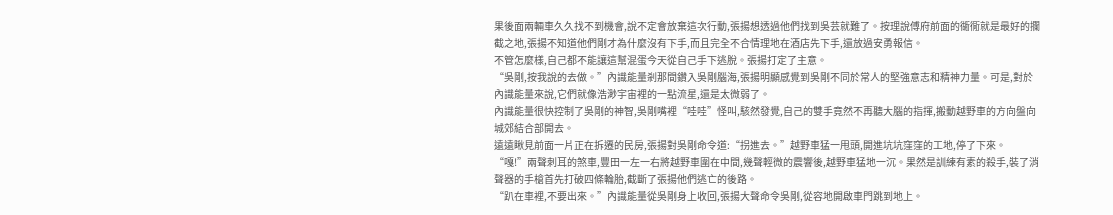果後面兩輛車久久找不到機會,說不定會放棄這次行動,張揚想透過他們找到吳芸就難了。按理說傅府前面的衚衕就是最好的攔截之地,張揚不知道他們剛才為什麼沒有下手,而且完全不合情理地在酒店先下手,還放過安勇報信。
不管怎麼樣,自己都不能讓這幫混蛋今天從自己手下逃脫。張揚打定了主意。
“吳剛,按我說的去做。”內識能量剎那間鑽入吳剛腦海,張揚明顯感覺到吳剛不同於常人的堅強意志和精神力量。可是,對於內識能量來說,它們就像浩渺宇宙裡的一點流星,還是太微弱了。
內識能量很快控制了吳剛的神智,吳剛嘴裡“哇哇”怪叫,駭然發覺,自己的雙手竟然不再聽大腦的指揮,搬動越野車的方向盤向城郊結合部開去。
遠遠瞅見前面一片正在拆遷的民房,張揚對吳剛命令道:“拐進去。”越野車猛一甩頭,開進坑坑窪窪的工地,停了下來。
“嘎!”兩聲刺耳的煞車,豐田一左一右將越野車圍在中間,幾聲輕微的震響後,越野車猛地一沉。果然是訓練有素的殺手,裝了消聲器的手槍首先打破四條輪胎,截斷了張揚他們逃亡的後路。
“趴在車裡,不要出來。”內識能量從吳剛身上收回,張揚大聲命令吳剛,從容地開啟車門跳到地上。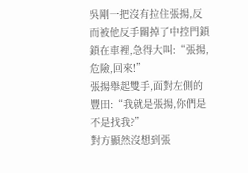吳剛一把沒有拉住張揚,反而被他反手關掉了中控門鎖鎖在車裡,急得大叫:“張揚,危險,回來!”
張揚舉起雙手,面對左側的豐田:“我就是張揚,你們是不是找我?”
對方顯然沒想到張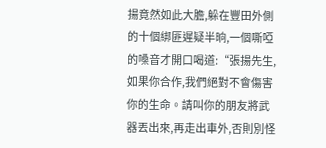揚竟然如此大膽,躲在豐田外側的十個綁匪遲疑半晌,一個嘶啞的嗓音才開口喝道:“張揚先生,如果你合作,我們絕對不會傷害你的生命。請叫你的朋友將武器丟出來,再走出車外,否則別怪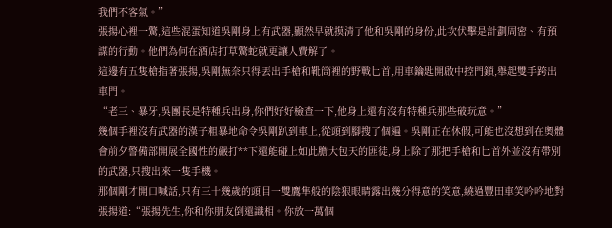我們不客氣。”
張揚心裡一驚,這些混蛋知道吳剛身上有武器,顯然早就摸清了他和吳剛的身份,此次伏擊是計劃周密、有預謀的行動。他們為何在酒店打草驚蛇就更讓人費解了。
這邊有五隻槍指著張揚,吳剛無奈只得丟出手槍和靴筒裡的野戰匕首,用車鑰匙開啟中控門鎖,舉起雙手跨出車門。
“老三、暴牙,吳團長是特種兵出身,你們好好檢查一下,他身上還有沒有特種兵那些破玩意。”
幾個手裡沒有武器的漢子粗暴地命令吳剛趴到車上,從頭到腳搜了個遍。吳剛正在休假,可能也沒想到在奧體會前夕警備部開展全國性的嚴打**下還能碰上如此膽大包天的匪徒,身上除了那把手槍和匕首外並沒有帶別的武器,只搜出來一隻手機。
那個剛才開口喊話,只有三十幾歲的頭目一雙鷹隼般的陰狠眼睛露出幾分得意的笑意,繞過豐田車笑吟吟地對張揚道:“張揚先生,你和你朋友倒還識相。你放一萬個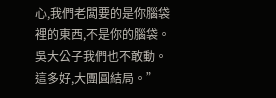心,我們老闆要的是你腦袋裡的東西,不是你的腦袋。吳大公子我們也不敢動。這多好,大團圓結局。”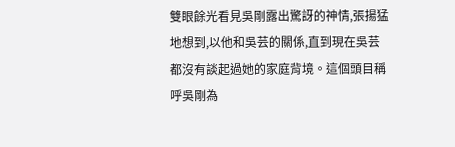雙眼餘光看見吳剛露出驚訝的神情,張揚猛地想到,以他和吳芸的關係,直到現在吳芸都沒有談起過她的家庭背境。這個頭目稱呼吳剛為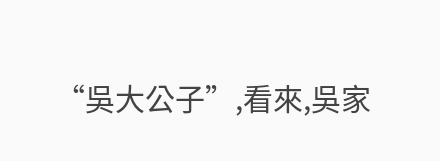“吳大公子”,看來,吳家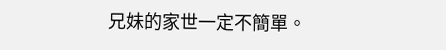兄妹的家世一定不簡單。